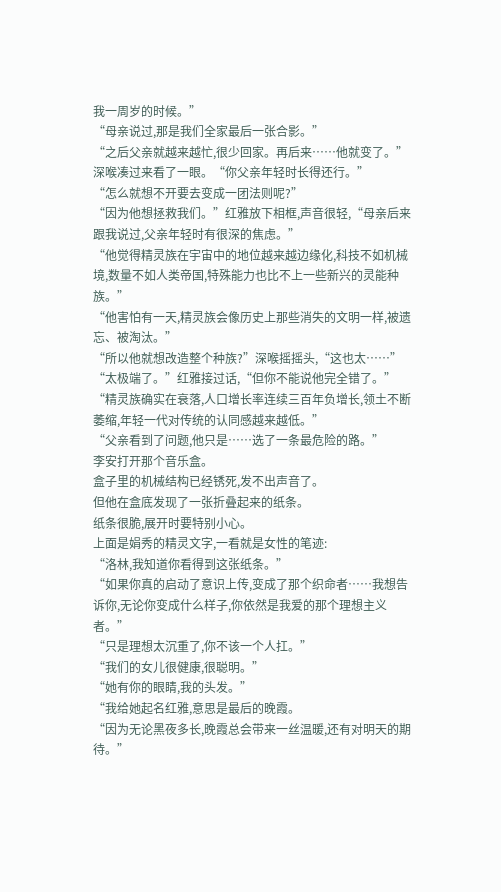我一周岁的时候。”
“母亲说过,那是我们全家最后一张合影。”
“之后父亲就越来越忙,很少回家。再后来……他就变了。”
深喉凑过来看了一眼。“你父亲年轻时长得还行。”
“怎么就想不开要去变成一团法则呢?”
“因为他想拯救我们。”红雅放下相框,声音很轻,“母亲后来跟我说过,父亲年轻时有很深的焦虑。”
“他觉得精灵族在宇宙中的地位越来越边缘化,科技不如机械境,数量不如人类帝国,特殊能力也比不上一些新兴的灵能种族。”
“他害怕有一天,精灵族会像历史上那些消失的文明一样,被遗忘、被淘汰。”
“所以他就想改造整个种族?”深喉摇摇头,“这也太……”
“太极端了。”红雅接过话,“但你不能说他完全错了。”
“精灵族确实在衰落,人口增长率连续三百年负增长,领土不断萎缩,年轻一代对传统的认同感越来越低。”
“父亲看到了问题,他只是……选了一条最危险的路。”
李安打开那个音乐盒。
盒子里的机械结构已经锈死,发不出声音了。
但他在盒底发现了一张折叠起来的纸条。
纸条很脆,展开时要特别小心。
上面是娟秀的精灵文字,一看就是女性的笔迹:
“洛林,我知道你看得到这张纸条。”
“如果你真的启动了意识上传,变成了那个织命者……我想告诉你,无论你变成什么样子,你依然是我爱的那个理想主义者。”
“只是理想太沉重了,你不该一个人扛。”
“我们的女儿很健康,很聪明。”
“她有你的眼睛,我的头发。”
“我给她起名红雅,意思是最后的晚霞。
“因为无论黑夜多长,晚霞总会带来一丝温暖,还有对明天的期待。”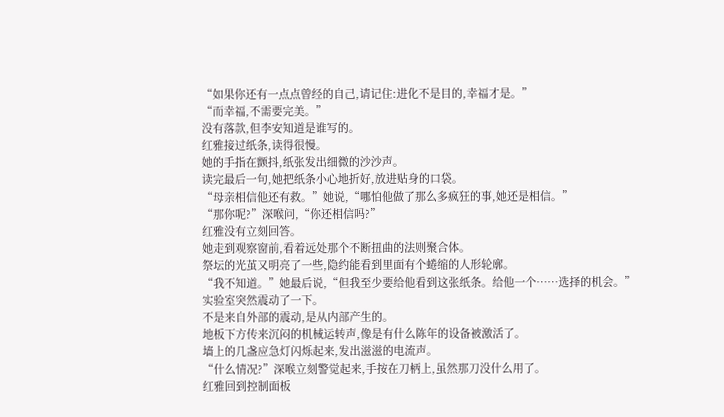“如果你还有一点点曾经的自己,请记住:进化不是目的,幸福才是。”
“而幸福,不需要完美。”
没有落款,但李安知道是谁写的。
红雅接过纸条,读得很慢。
她的手指在颤抖,纸张发出细微的沙沙声。
读完最后一句,她把纸条小心地折好,放进贴身的口袋。
“母亲相信他还有救。”她说,“哪怕他做了那么多疯狂的事,她还是相信。”
“那你呢?”深喉问,“你还相信吗?”
红雅没有立刻回答。
她走到观察窗前,看着远处那个不断扭曲的法则聚合体。
祭坛的光茧又明亮了一些,隐约能看到里面有个蜷缩的人形轮廓。
“我不知道。”她最后说,“但我至少要给他看到这张纸条。给他一个……选择的机会。”
实验室突然震动了一下。
不是来自外部的震动,是从内部产生的。
地板下方传来沉闷的机械运转声,像是有什么陈年的设备被激活了。
墙上的几盏应急灯闪烁起来,发出滋滋的电流声。
“什么情况?”深喉立刻警觉起来,手按在刀柄上,虽然那刀没什么用了。
红雅回到控制面板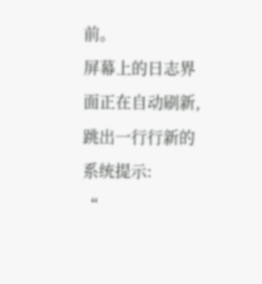前。
屏幕上的日志界面正在自动刷新,跳出一行行新的系统提示:
“